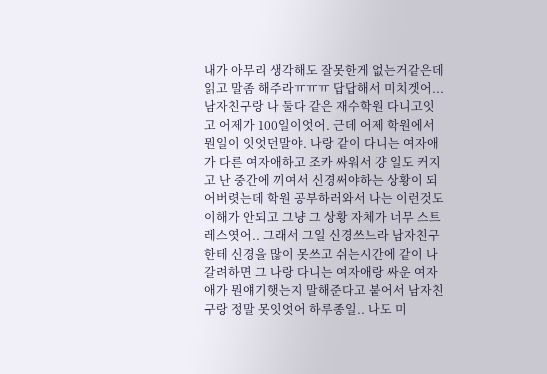내가 아무리 생각해도 잘못한게 없는거같은데 읽고 말좀 해주라ㅠㅠㅠ 답답해서 미치겟어... 남자친구랑 나 둘다 같은 재수학원 다니고잇고 어제가 100일이엇어. 근데 어제 학원에서 뭔일이 잇엇던말야. 나랑 같이 다니는 여자애가 다른 여자애하고 조카 싸워서 걍 일도 커지고 난 중간에 끼여서 신경써야하는 상황이 되어버렷는데 학원 공부하러와서 나는 이런것도 이해가 안되고 그냥 그 상황 자체가 너무 스트레스엿어.. 그래서 그일 신경쓰느라 남자친구한테 신경을 많이 못쓰고 쉬는시간에 같이 나갈려하면 그 나랑 다니는 여자애랑 싸운 여자애가 뭔얘기햇는지 말해준다고 붙어서 남자친구랑 정말 못잇엇어 하루종일.. 나도 미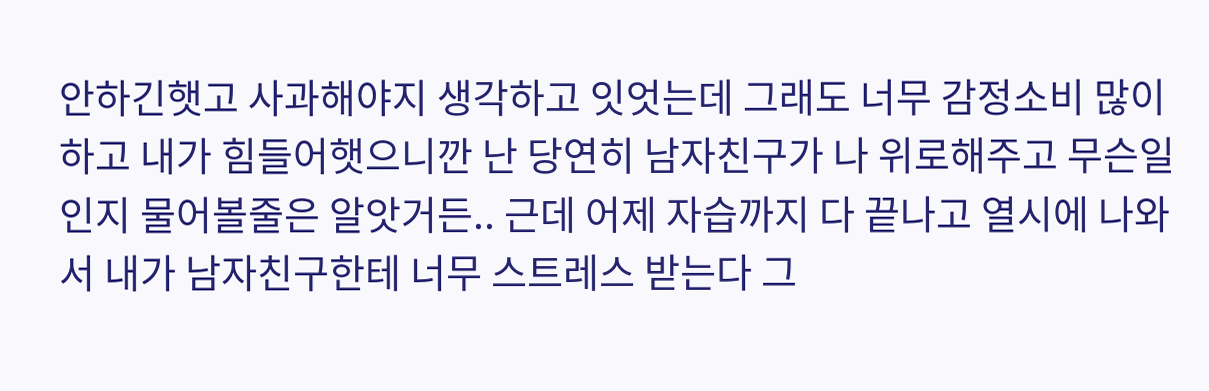안하긴햇고 사과해야지 생각하고 잇엇는데 그래도 너무 감정소비 많이하고 내가 힘들어햇으니깐 난 당연히 남자친구가 나 위로해주고 무슨일인지 물어볼줄은 알앗거든.. 근데 어제 자습까지 다 끝나고 열시에 나와서 내가 남자친구한테 너무 스트레스 받는다 그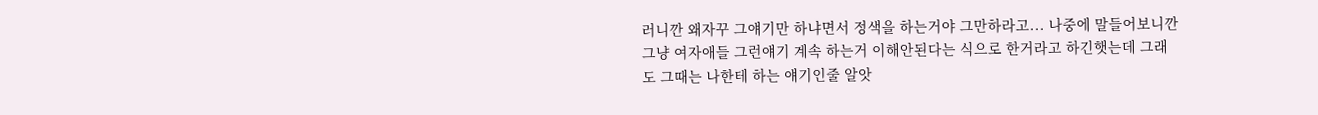러니깐 왜자꾸 그얘기만 하냐면서 정색을 하는거야 그만하라고... 나중에 말들어보니깐 그냥 여자애들 그런얘기 계속 하는거 이해안된다는 식으로 한거라고 하긴햇는데 그래도 그때는 나한테 하는 얘기인줄 알앗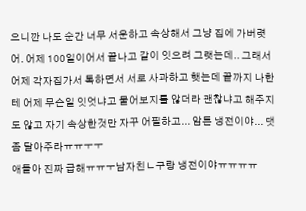으니깐 나도 순간 너무 서운하고 속상해서 그냥 집에 가버렷어. 어제 100일이어서 끝나고 같이 잇으려 그랫는데.. 그래서 어제 각자집가서 톡하면서 서로 사과하고 햇는데 끝까지 나한테 어제 무슨일 잇엇냐고 물어보지를 않더라 괜찮냐고 해주지도 않고 자기 속상한것만 자꾸 어필하고... 암튼 냉전이야... 댓좀 달아주라ㅠㅠㅜㅜ
애들아 진짜 급해ㅠㅠㅜ남자친ㄴ구랑 냉전이야ㅠㅠㅠㅠ